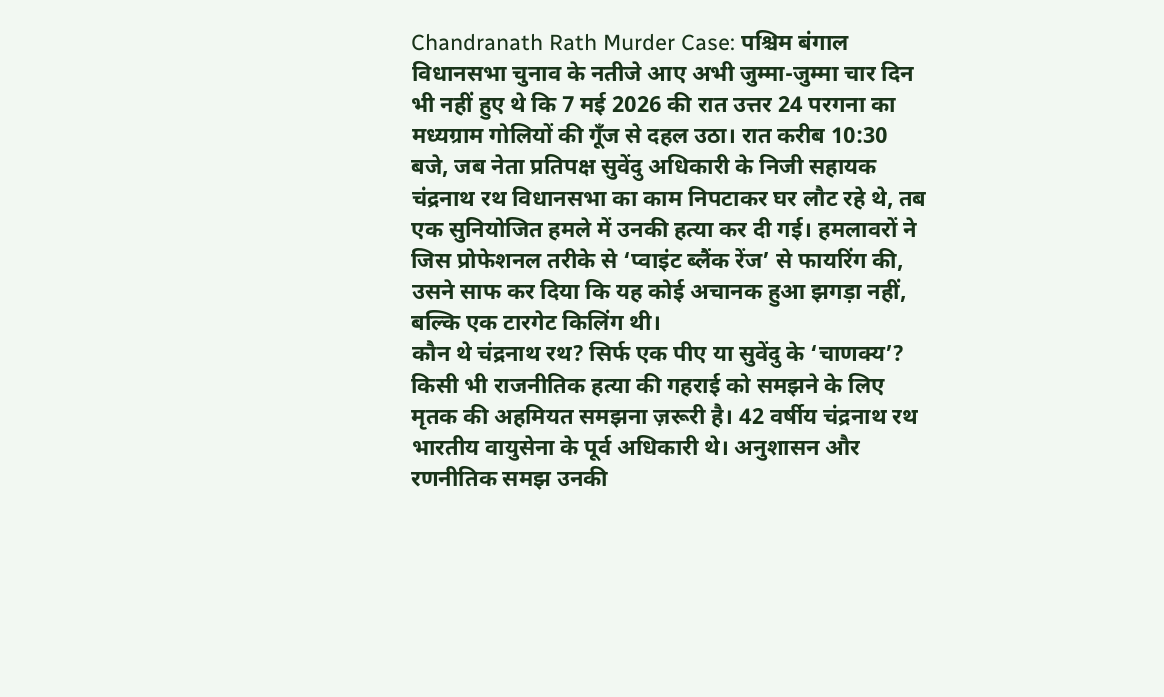Chandranath Rath Murder Case: पश्चिम बंगाल विधानसभा चुनाव के नतीजे आए अभी जुम्मा-जुम्मा चार दिन भी नहीं हुए थे कि 7 मई 2026 की रात उत्तर 24 परगना का मध्यग्राम गोलियों की गूँज से दहल उठा। रात करीब 10:30 बजे, जब नेता प्रतिपक्ष सुवेंदु अधिकारी के निजी सहायक चंद्रनाथ रथ विधानसभा का काम निपटाकर घर लौट रहे थे, तब एक सुनियोजित हमले में उनकी हत्या कर दी गई। हमलावरों ने जिस प्रोफेशनल तरीके से ‘प्वाइंट ब्लैंक रेंज’ से फायरिंग की, उसने साफ कर दिया कि यह कोई अचानक हुआ झगड़ा नहीं, बल्कि एक टारगेट किलिंग थी।
कौन थे चंद्रनाथ रथ? सिर्फ एक पीए या सुवेंदु के ‘चाणक्य’?
किसी भी राजनीतिक हत्या की गहराई को समझने के लिए मृतक की अहमियत समझना ज़रूरी है। 42 वर्षीय चंद्रनाथ रथ भारतीय वायुसेना के पूर्व अधिकारी थे। अनुशासन और रणनीतिक समझ उनकी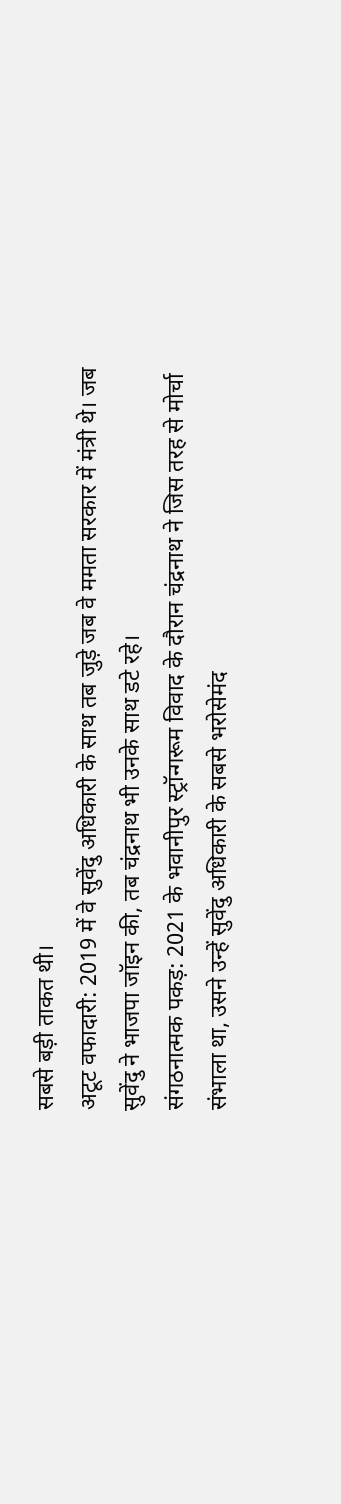सबसे बड़ी ताकत थी।
अटूट वफादारी: 2019 में वे सुवेंदु अधिकारी के साथ तब जुड़े जब वे ममता सरकार में मंत्री थे। जब सुवेंदु ने भाजपा जॉइन की, तब चंद्रनाथ भी उनके साथ डटे रहे।
संगठनात्मक पकड़: 2021 के भवानीपुर स्ट्रॉन्गरूम विवाद के दौरान चंद्रनाथ ने जिस तरह से मोर्चा संभाला था, उसने उन्हें सुवेंदु अधिकारी के सबसे भरोसेमंद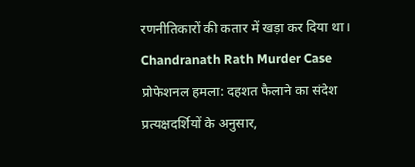रणनीतिकारों की कतार में खड़ा कर दिया था। Chandranath Rath Murder Case
प्रोफेशनल हमला: दहशत फैलाने का संदेश
प्रत्यक्षदर्शियों के अनुसार,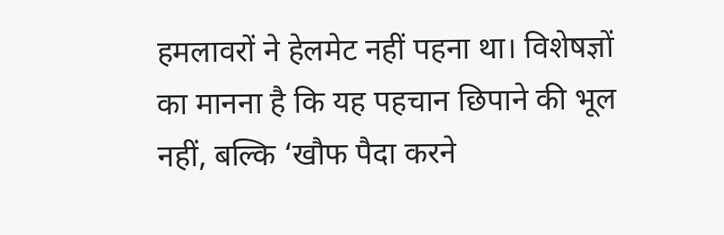हमलावरों ने हेलमेट नहीं पहना था। विशेषज्ञों का मानना है कि यह पहचान छिपाने की भूल नहीं, बल्कि ‘खौफ पैदा करने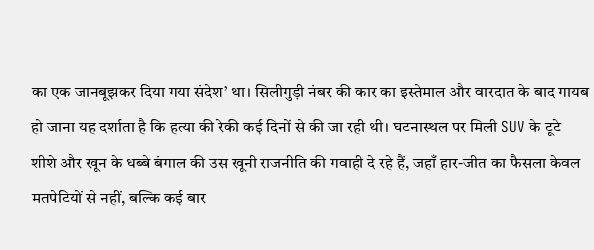का एक जानबूझकर दिया गया संदेश’ था। सिलीगुड़ी नंबर की कार का इस्तेमाल और वारदात के बाद गायब हो जाना यह दर्शाता है कि हत्या की रेकी कई दिनों से की जा रही थी। घटनास्थल पर मिली SUV के टूटे शीशे और खून के धब्बे बंगाल की उस खूनी राजनीति की गवाही दे रहे हैं, जहाँ हार-जीत का फैसला केवल मतपेटियों से नहीं, बल्कि कई बार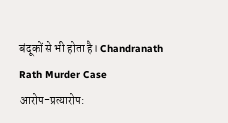बंदूकों से भी होता है। Chandranath Rath Murder Case
आरोप-प्रत्यारोप: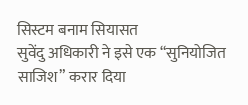सिस्टम बनाम सियासत
सुवेंदु अधिकारी ने इसे एक “सुनियोजित साजिश” करार दिया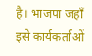है। भाजपा जहाँ इसे कार्यकर्ताओं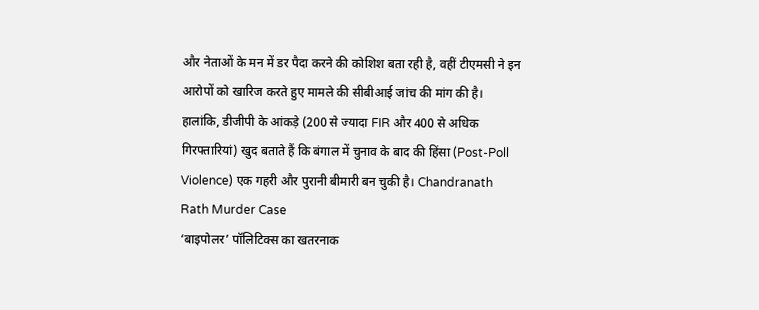और नेताओं के मन में डर पैदा करने की कोशिश बता रही है, वहीं टीएमसी ने इन आरोपों को खारिज करते हुए मामले की सीबीआई जांच की मांग की है। हालांकि, डीजीपी के आंकड़े (200 से ज्यादा FIR और 400 से अधिक गिरफ्तारियां) खुद बताते हैं कि बंगाल में चुनाव के बाद की हिंसा (Post-Poll Violence) एक गहरी और पुरानी बीमारी बन चुकी है। Chandranath Rath Murder Case
‘बाइपोलर’ पॉलिटिक्स का खतरनाक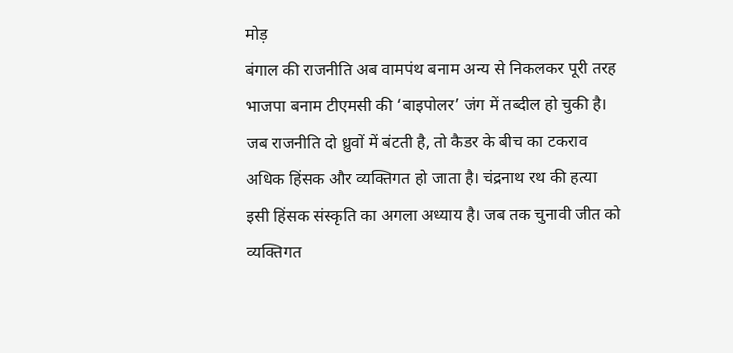मोड़
बंगाल की राजनीति अब वामपंथ बनाम अन्य से निकलकर पूरी तरह भाजपा बनाम टीएमसी की ‘बाइपोलर’ जंग में तब्दील हो चुकी है। जब राजनीति दो ध्रुवों में बंटती है, तो कैडर के बीच का टकराव अधिक हिंसक और व्यक्तिगत हो जाता है। चंद्रनाथ रथ की हत्या इसी हिंसक संस्कृति का अगला अध्याय है। जब तक चुनावी जीत को व्यक्तिगत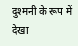दुश्मनी के रूप में देखा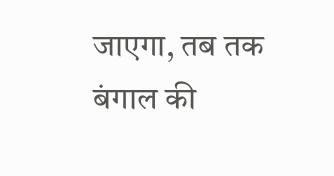जाएगा, तब तक बंगाल की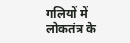गलियों में लोकतंत्र के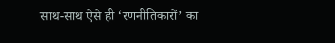साथ-साथ ऐसे ही ‘रणनीतिकारों’ का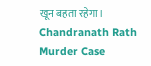खून बहता रहेगा। Chandranath Rath Murder Case